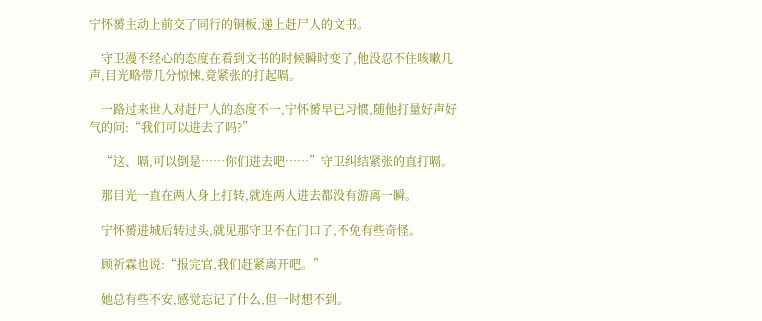宁怀赟主动上前交了同行的铜板,递上赶尸人的文书。

    守卫漫不经心的态度在看到文书的时候瞬时变了,他没忍不住咳嗽几声,目光略带几分惊悚,竟紧张的打起嗝。

    一路过来世人对赶尸人的态度不一,宁怀赟早已习惯,随他打量好声好气的问:“我们可以进去了吗?”

    “这、嗝,可以倒是……你们进去吧……”守卫纠结紧张的直打嗝。

    那目光一直在两人身上打转,就连两人进去都没有游离一瞬。

    宁怀赟进城后转过头,就见那守卫不在门口了,不免有些奇怪。

    顾祈霖也说:“报完官,我们赶紧离开吧。”

    她总有些不安,感觉忘记了什么,但一时想不到。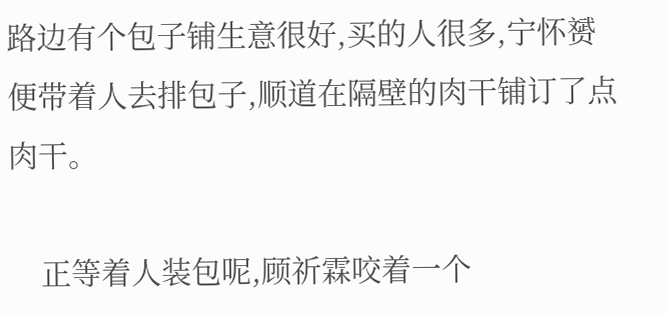路边有个包子铺生意很好,买的人很多,宁怀赟便带着人去排包子,顺道在隔壁的肉干铺订了点肉干。

    正等着人装包呢,顾祈霖咬着一个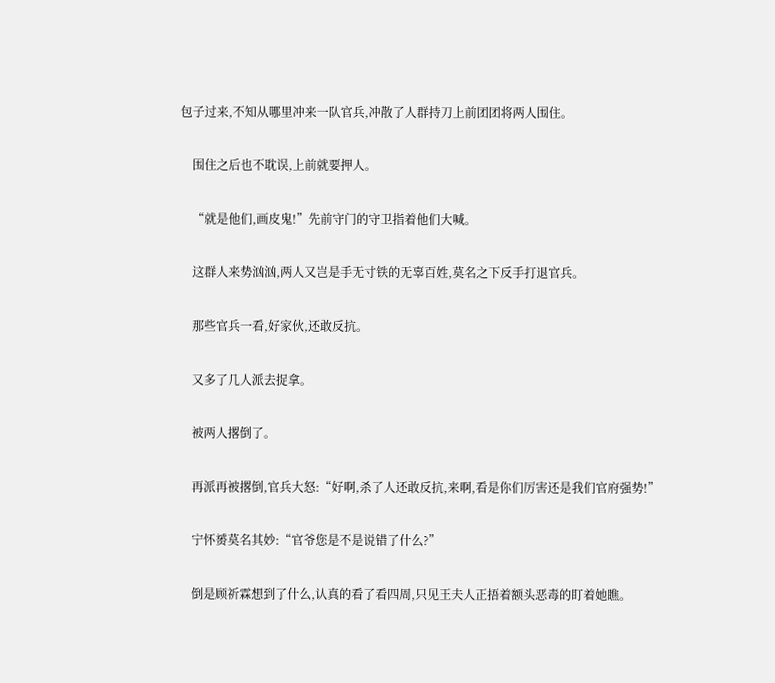包子过来,不知从哪里冲来一队官兵,冲散了人群持刀上前团团将两人围住。

    围住之后也不耽误,上前就要押人。

    “就是他们,画皮鬼!”先前守门的守卫指着他们大喊。

    这群人来势汹汹,两人又岂是手无寸铁的无辜百姓,莫名之下反手打退官兵。

    那些官兵一看,好家伙,还敢反抗。

    又多了几人派去捉拿。

    被两人撂倒了。

    再派再被撂倒,官兵大怒:“好啊,杀了人还敢反抗,来啊,看是你们厉害还是我们官府强势!”

    宁怀赟莫名其妙:“官爷您是不是说错了什么?”

    倒是顾祈霖想到了什么,认真的看了看四周,只见王夫人正捂着额头恶毒的盯着她瞧。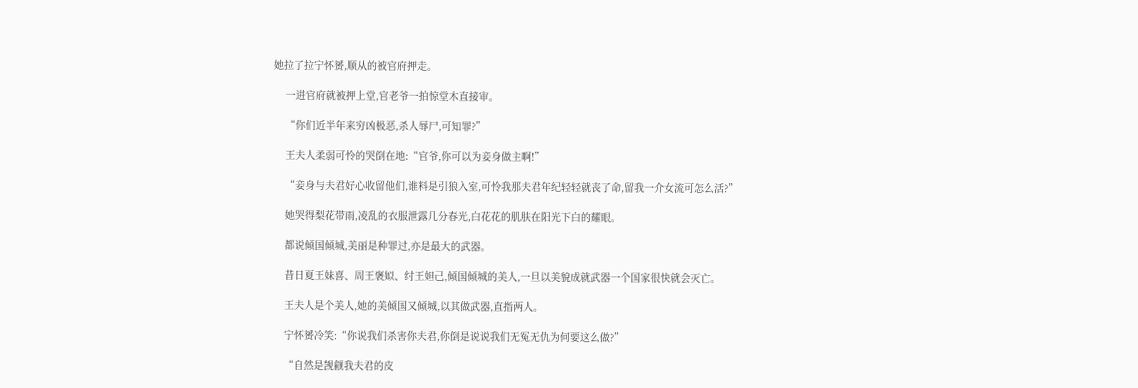她拉了拉宁怀赟,顺从的被官府押走。

    一进官府就被押上堂,官老爷一拍惊堂木直接审。

    “你们近半年来穷凶极恶,杀人辱尸,可知罪?”

    王夫人柔弱可怜的哭倒在地:“官爷,你可以为妾身做主啊!”

    “妾身与夫君好心收留他们,谁料是引狼入室,可怜我那夫君年纪轻轻就丧了命,留我一介女流可怎么活?”

    她哭得梨花带雨,凌乱的衣服泄露几分春光,白花花的肌肤在阳光下白的耀眼。

    都说倾国倾城,美丽是种罪过,亦是最大的武器。

    昔日夏王妹喜、周王褒姒、纣王妲己,倾国倾城的美人,一旦以美貌成就武器一个国家很快就会灭亡。

    王夫人是个美人,她的美倾国又倾城,以其做武器,直指两人。

    宁怀赟冷笑:“你说我们杀害你夫君,你倒是说说我们无冤无仇为何要这么做?”

    “自然是觊觎我夫君的皮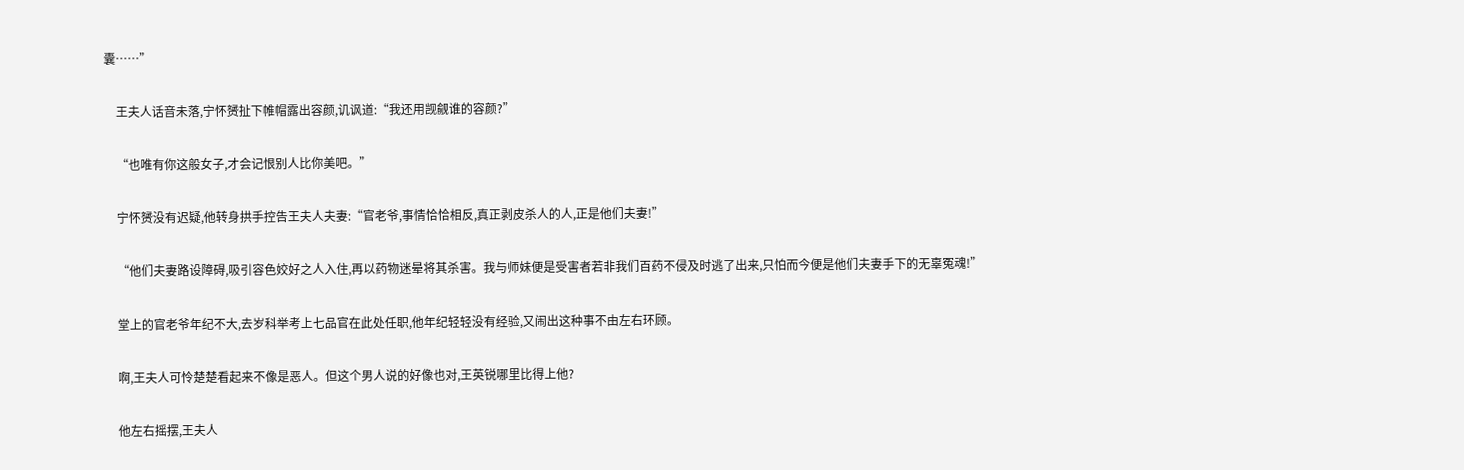囊……”

    王夫人话音未落,宁怀赟扯下帷帽露出容颜,讥讽道:“我还用觊觎谁的容颜?”

    “也唯有你这般女子,才会记恨别人比你美吧。”

    宁怀赟没有迟疑,他转身拱手控告王夫人夫妻:“官老爷,事情恰恰相反,真正剥皮杀人的人,正是他们夫妻!”

    “他们夫妻路设障碍,吸引容色姣好之人入住,再以药物迷晕将其杀害。我与师妹便是受害者若非我们百药不侵及时逃了出来,只怕而今便是他们夫妻手下的无辜冤魂!”

    堂上的官老爷年纪不大,去岁科举考上七品官在此处任职,他年纪轻轻没有经验,又闹出这种事不由左右环顾。

    啊,王夫人可怜楚楚看起来不像是恶人。但这个男人说的好像也对,王英锐哪里比得上他?

    他左右摇摆,王夫人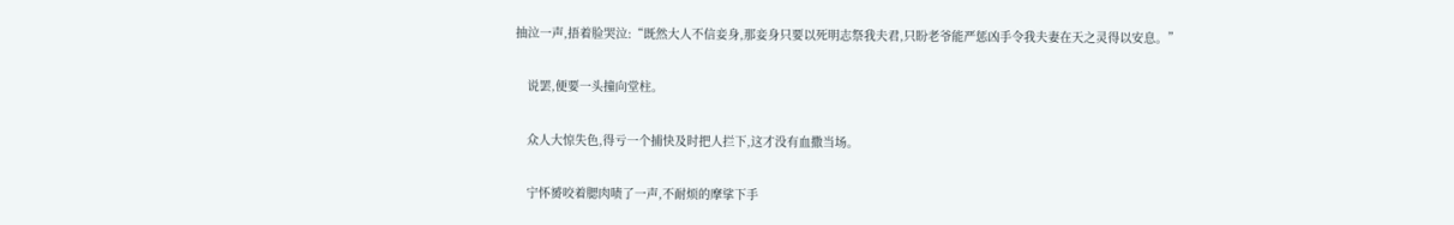抽泣一声,捂着脸哭泣:“既然大人不信妾身,那妾身只要以死明志祭我夫君,只盼老爷能严惩凶手令我夫妻在天之灵得以安息。”

    说罢,便要一头撞向堂柱。

    众人大惊失色,得亏一个捕快及时把人拦下,这才没有血撒当场。

    宁怀赟咬着腮肉啧了一声,不耐烦的摩挲下手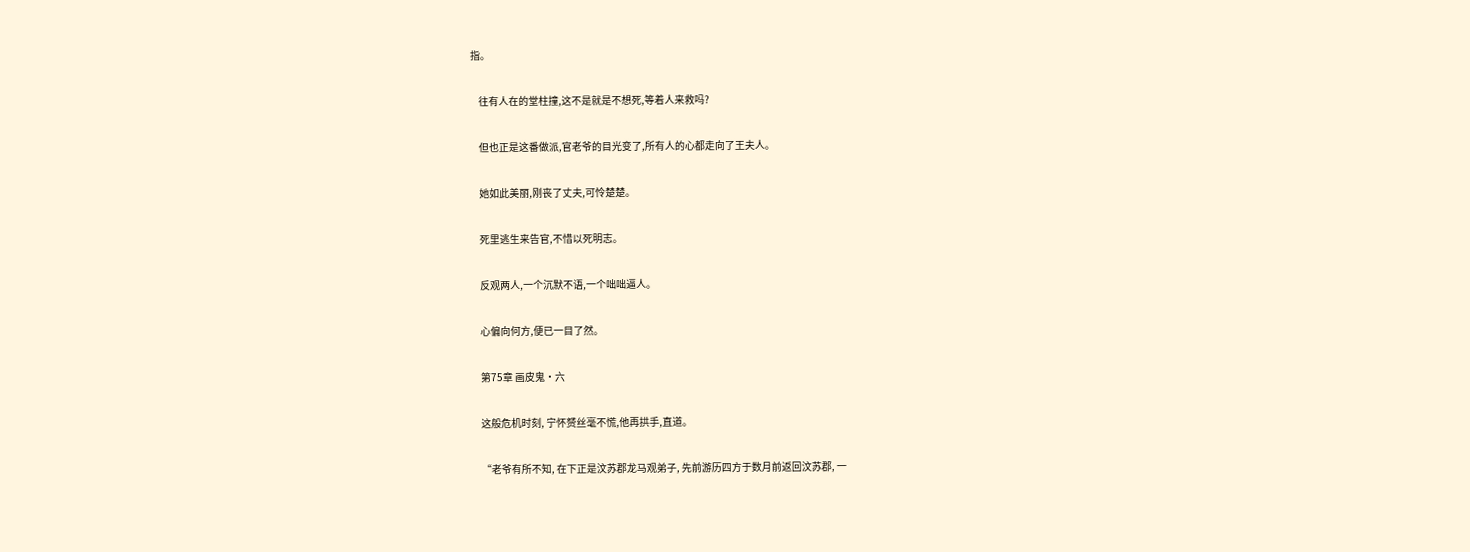指。

    往有人在的堂柱撞,这不是就是不想死,等着人来救吗?

    但也正是这番做派,官老爷的目光变了,所有人的心都走向了王夫人。

    她如此美丽,刚丧了丈夫,可怜楚楚。

    死里逃生来告官,不惜以死明志。

    反观两人,一个沉默不语,一个咄咄逼人。

    心偏向何方,便已一目了然。

    第75章 画皮鬼·六

    这般危机时刻, 宁怀赟丝毫不慌,他再拱手,直道。

    “老爷有所不知, 在下正是汶苏郡龙马观弟子, 先前游历四方于数月前返回汶苏郡, 一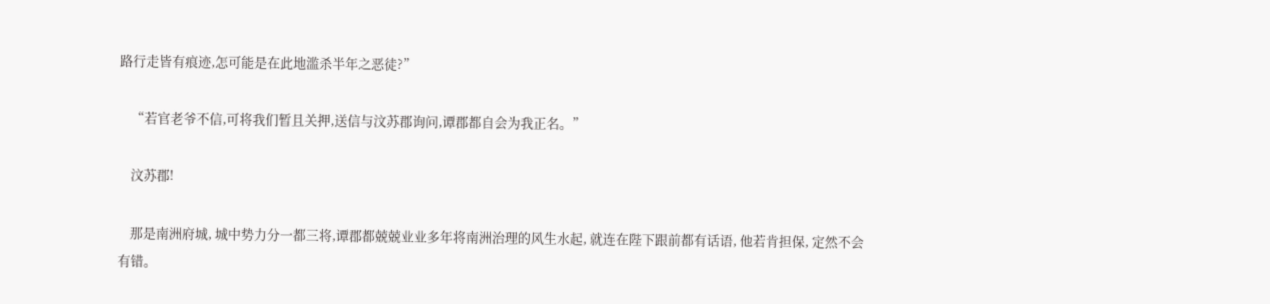路行走皆有痕迹,怎可能是在此地滥杀半年之恶徒?”

    “若官老爷不信,可将我们暂且关押,送信与汶苏郡询问,谭郡都自会为我正名。”

    汶苏郡!

    那是南洲府城, 城中势力分一都三将,谭郡都兢兢业业多年将南洲治理的风生水起, 就连在陛下跟前都有话语, 他若肯担保, 定然不会有错。